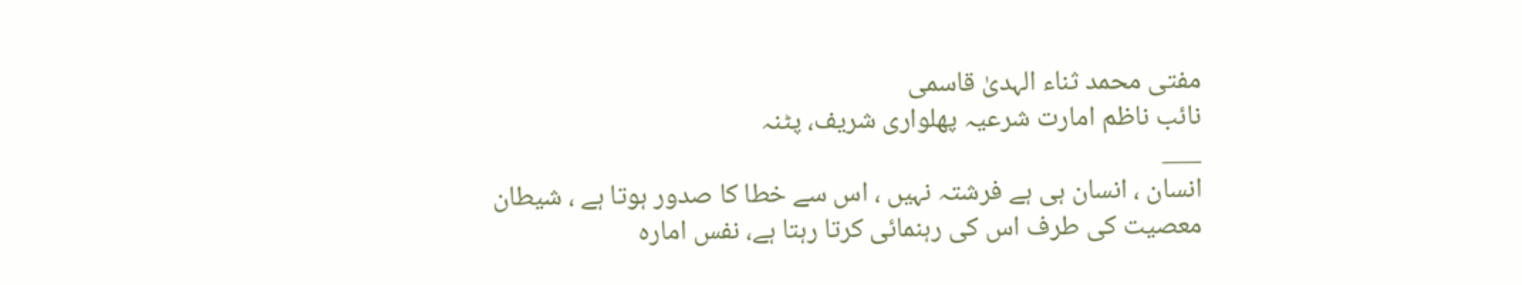مفتی محمد ثناء الہدیٰ قاسمی
نائب ناظم امارت شرعیہ پھلواری شریف، پٹنہ
___
انسان ، انسان ہی ہے فرشتہ نہیں ، اس سے خطا کا صدور ہوتا ہے ، شیطان معصیت کی طرف اس کی رہنمائی کرتا رہتا ہے، نفس امارہ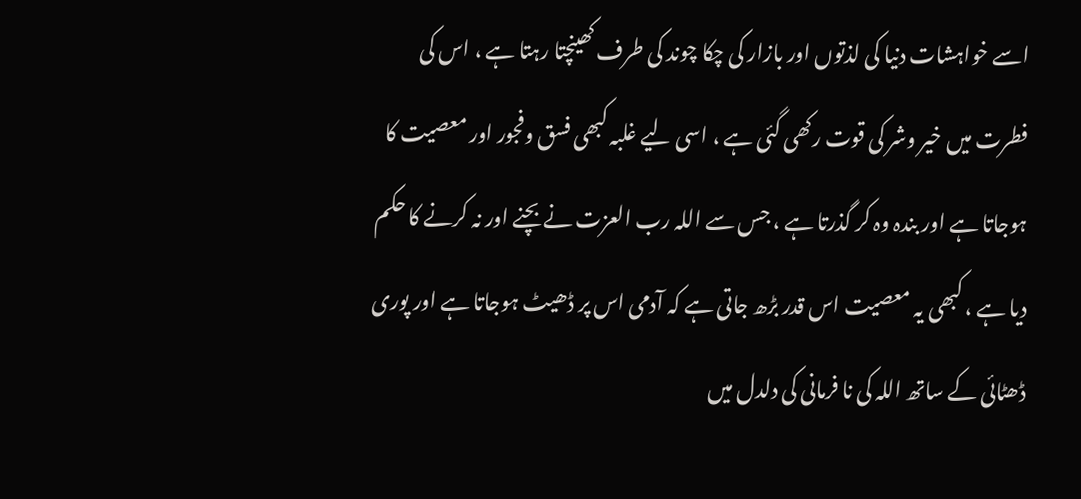اسے خواہشات دنیا کی لذتوں اور بازار کی چکا چوند کی طرف کھینچتا رہتا ہے ، اس کی فطرت میں خیر وشر کی قوت رکھی گئی ہے ، اسی لیے غلبہ کبھی فسق وفجور اور معصیت کا ہوجاتا ہے اور بندہ وہ کر گذرتا ہے ، جس سے اللہ رب العزت نے بچنے اور نہ کرنے کا حکم دیا ہے ، کبھی یہ معصیت اس قدر بڑھ جاتی ہے کہ آدمی اس پر ڈھیٹ ہوجاتا ہے اور پوری ڈھٹائی کے ساتھ اللہ کی نا فرمانی کی دلدل میں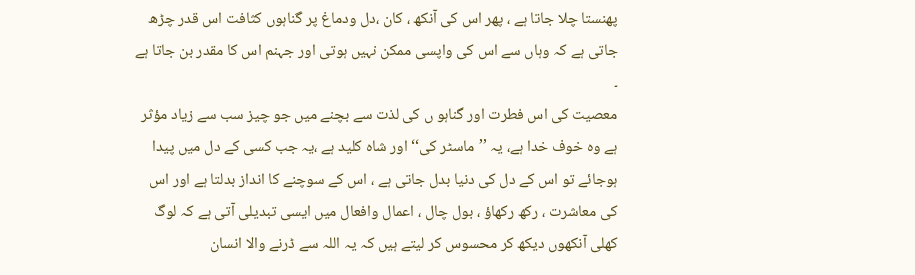پھنستا چلا جاتا ہے ، پھر اس کی آنکھ ، کان ،دل ودماغ پر گناہوں کثافت اس قدر چڑھ جاتی ہے کہ وہاں سے اس کی واپسی ممکن نہیں ہوتی اور جہنم اس کا مقدر بن جاتا ہے ۔
معصیت کی اس فطرت اور گناہو ں کی لذت سے بچنے میں جو چیز سب سے زیاد مؤثر ہے وہ خوف خدا ہے، یہ ’’ماسٹر کی‘‘ اور شاہ کلید ہے ،یہ جب کسی کے دل میں پیدا ہوجائے تو اس کے دل کی دنیا بدل جاتی ہے ، اس کے سوچنے کا انداز بدلتا ہے اور اس کی معاشرت ، رکھ رکھاؤ ، بول چال ، اعمال وافعال میں ایسی تبدیلی آتی ہے کہ لوگ کھلی آنکھوں دیکھ کر محسوس کر لیتے ہیں کہ یہ اللہ سے ڈرنے والا انسان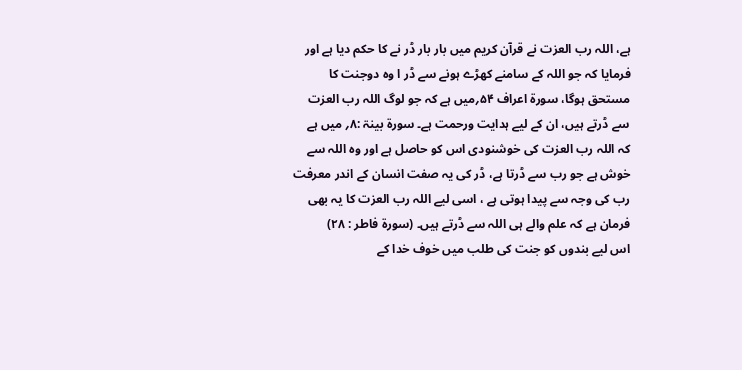ہے، اللہ رب العزت نے قرآن کریم میں بار بار ڈر نے کا حکم دیا ہے اور فرمایا کہ جو اللہ کے سامنے کھڑے ہونے سے ڈر ا وہ دوجنت کا مستحق ہوگا، سورۃ اعراف ۵۴؍میں ہے کہ جو لوگ اللہ رب العزت سے ڈرتے ہیں، ان کے لیے ہدایت ورحمت ہے۔ سورۃ بینۃ :۸؍ میں ہے کہ اللہ رب العزت کی خوشنودی اس کو حاصل ہے اور وہ اللہ سے خوش ہے جو رب سے ڈرتا ہے، ڈر کی یہ صفت انسان کے اندر معرفت رب کی وجہ سے پیدا ہوتی ہے ، اسی لیے اللہ رب العزت کا یہ بھی فرمان ہے کہ علم والے ہی اللہ سے ڈرتے ہیں۔ (سورۃ فاطر : ۲۸)
اس لیے بندوں کو جنت کی طلب میں خوف خدا کے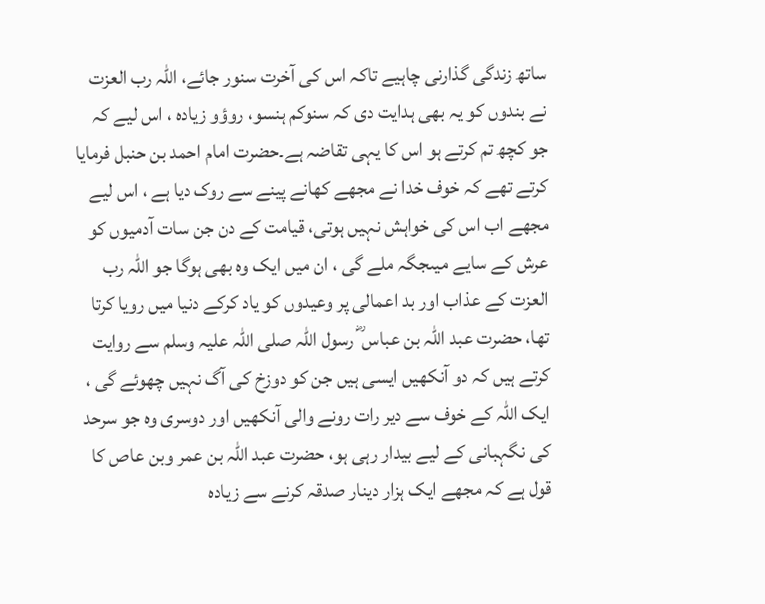ساتھ زندگی گذارنی چاہیے تاکہ اس کی آخرت سنور جائے، اللہ رب العزت نے بندوں کو یہ بھی ہدایت دی کہ سنوکم ہنسو، روؤو زیادہ ، اس لیے کہ جو کچھ تم کرتے ہو اس کا یہی تقاضہ ہے۔حضرت امام احمد بن حنبل فرمایا کرتے تھے کہ خوف خدا نے مجھے کھانے پینے سے روک دیا ہے ، اس لیے مجھے اب اس کی خواہش نہیں ہوتی، قیامت کے دن جن سات آدمیوں کو عرش کے سایے میںجگہ ملے گی ، ان میں ایک وہ بھی ہوگا جو اللہ رب العزت کے عذاب اور بد اعمالی پر وعیدوں کو یاد کرکے دنیا میں رویا کرتا تھا، حضرت عبد اللہ بن عباس ؓ رسول اللہ صلی اللہ علیہ وسلم سے روایت کرتے ہیں کہ دو آنکھیں ایسی ہیں جن کو دوزخ کی آگ نہیں چھوئے گی ، ایک اللہ کے خوف سے دیر رات رونے والی آنکھیں اور دوسری وہ جو سرحد کی نگہبانی کے لیے بیدار رہی ہو، حضرت عبد اللہ بن عمر وبن عاص کا قول ہے کہ مجھے ایک ہزار دینار صدقہ کرنے سے زیادہ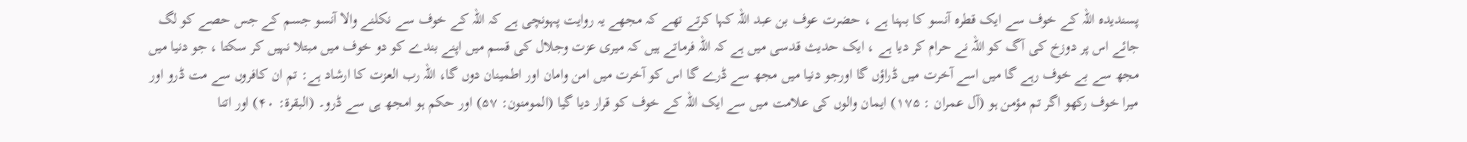پسندیدہ اللہ کے خوف سے ایک قطرہ آنسو کا بہنا ہے ، حضرت عوف بن عبد اللہ کہا کرتے تھے کہ مجھے یہ روایت پہونچی ہے کہ اللہ کے خوف سے نکلنے والا آنسو جسم کے جس حصے کو لگ جائے اس پر دوزخ کی آگ کو اللہ نے حرام کر دیا ہے ، ایک حدیث قدسی میں ہے کہ اللہ فرماتے ہیں کہ میری عزت وجلال کی قسم میں اپنے بندے کو دو خوف میں مبتلا نہیں کر سکتا ، جو دنیا میں مجھ سے بے خوف رہے گا میں اسے آخرت میں ڈراؤں گا اورجو دنیا میں مجھ سے ڈرے گا اس کو آخرت میں امن وامان اور اطمینان دوں گا، اللہ رب العزت کا ارشاد ہے: تم ان کافروں سے مت ڈرو اور میرا خوف رکھو اگر تم مؤمن ہو (آل عمران : ۱۷۵) ایمان والوں کی علامت میں سے ایک اللہ کے خوف کو قرار دیا گیا (المومنون: ۵۷) اور حکم ہو امجھ ہی سے ڈرو۔ (البقرۃ: ۴۰) اور اتنا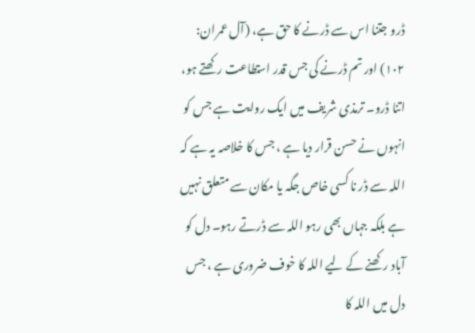ڈرو جتنا اس سے ڈرنے کا حق ہے، (آل عمران: ۱۰۲) اور تم ڈرنے کی جس قدر استطاعت رکھتے ہو، اتنا ڈرو۔ ترمذی شریف میں ایک روایت ہے جس کو انہوں نے حسن قرار دیا ہے ، جس کا خلاصہ یہ ہے کہ اللہ سے ڈر نا کسی خاص جگہ یا مکان سے متعلق نہیں ہے بلکہ جہاں بھی رہو اللہ سے ڈرتے رہو۔ دل کو آباد رکھنے کے لیے اللہ کا خوف ضروری ہے ، جس دل میں اللہ کا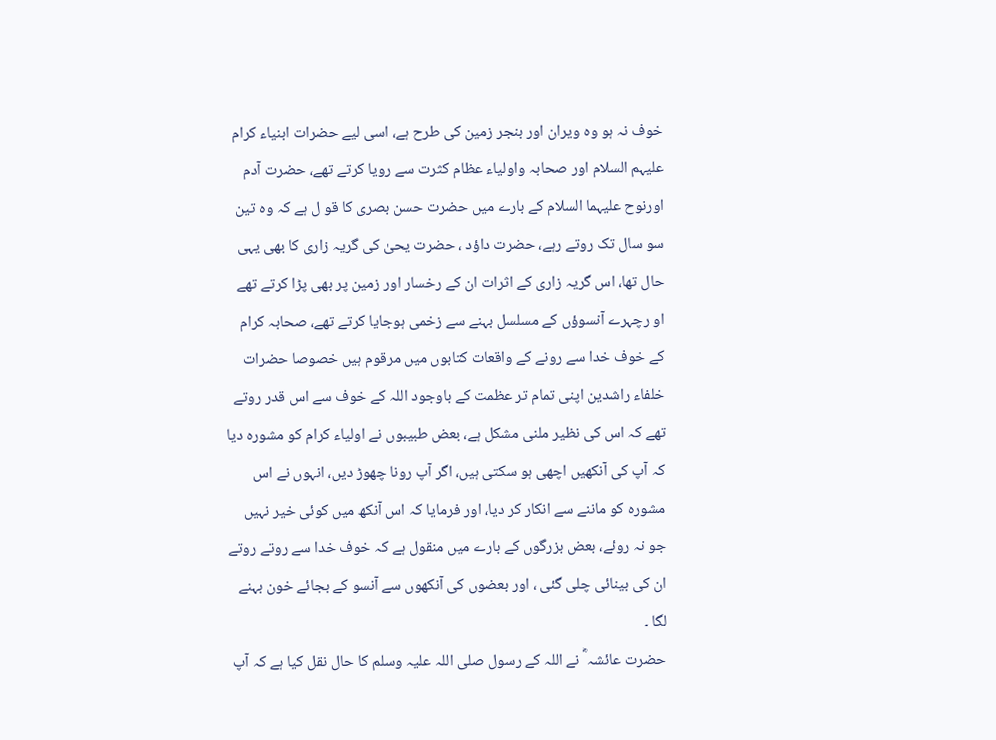خوف نہ ہو وہ ویران اور بنجر زمین کی طرح ہے، اسی لیے حضرات ابنیاء کرام علیہم السلام اور صحابہ واولیاء عظام کثرت سے رویا کرتے تھے، حضرت آدم اورنوح علیہما السلام کے بارے میں حضرت حسن بصری کا قو ل ہے کہ وہ تین سو سال تک روتے رہے، حضرت داؤد ، حضرت یحیٰ کی گریہ زاری کا بھی یہی حال تھا، اس گریہ زاری کے اثرات ان کے رخسار اور زمین پر بھی پڑا کرتے تھے او رچہرے آنسوؤں کے مسلسل بہنے سے زخمی ہوجایا کرتے تھے، صحابہ کرام کے خوف خدا سے رونے کے واقعات کتابوں میں مرقوم ہیں خصوصا حضرات خلفاء راشدین اپنی تمام تر عظمت کے باوجود اللہ کے خوف سے اس قدر روتے تھے کہ اس کی نظیر ملنی مشکل ہے، بعض طبیبوں نے اولیاء کرام کو مشورہ دیا کہ آپ کی آنکھیں اچھی ہو سکتی ہیں، اگر آپ رونا چھوڑ دیں، انہوں نے اس مشورہ کو ماننے سے انکار کر دیا، اور فرمایا کہ اس آنکھ میں کوئی خیر نہیں جو نہ روئے، بعض بزرگوں کے بارے میں منقول ہے کہ خوف خدا سے روتے روتے ان کی بینائی چلی گئی ، اور بعضوں کی آنکھوں سے آنسو کے بجائے خون بہنے لگا ۔
حضرت عائشہ ؓ نے اللہ کے رسول صلی اللہ علیہ وسلم کا حال نقل کیا ہے کہ آپ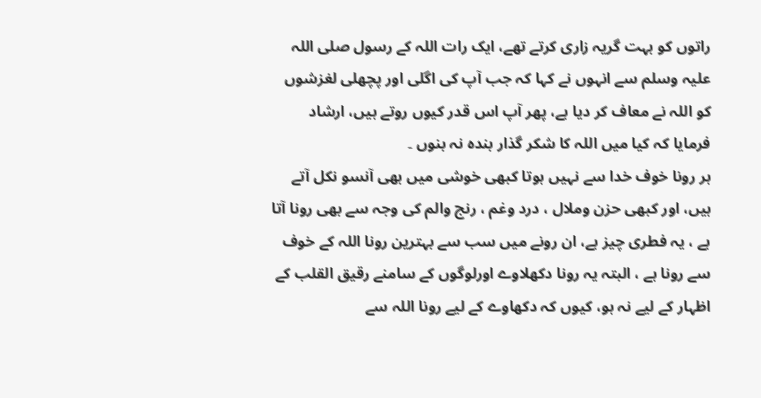راتوں کو بہت گریہ زاری کرتے تھے، ایک رات اللہ کے رسول صلی اللہ علیہ وسلم سے انہوں نے کہا کہ جب آپ کی اگلی اور پچھلی لغزشوں کو اللہ نے معاف کر دیا ہے، پھر آپ اس قدر کیوں روتے ہیں، ارشاد فرمایا کہ کیا میں اللہ کا شکر گذار بندہ نہ بنوں ۔
ہر رونا خوف خدا سے نہیں ہوتا کبھی خوشی میں بھی آنسو نکل آتے ہیں، اور کبھی حزن وملال ، درد وغم ، رنج والم کی وجہ سے بھی رونا آتا ہے ، یہ فطری چیز ہے، ان رونے میں سب سے بہترین رونا اللہ کے خوف سے رونا ہے ، البتہ یہ رونا دکھلاوے اورلوگوں کے سامنے رقیق القلب کے اظہار کے لیے نہ ہو، کیوں کہ دکھاوے کے لیے رونا اللہ سے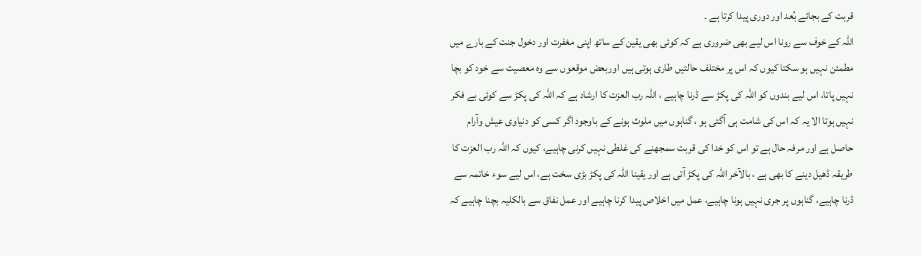قربت کے بجائے بُعد اور دوری پیدا کرتا ہے ۔
اللہ کے خوف سے رونا اس لیے بھی ضروری ہے کہ کوئی بھی یقین کے ساتھ اپنی مغفرت اور دخول جنت کے بارے میں مطمئن نہیں ہو سکتا کیوں کہ اس پر مختلف حالتیں طاری ہوتی ہیں اوربعض موقعوں سے وہ معصیت سے خود کو بچا نہیں پاتا، اس لیے بندوں کو اللہ کی پکڑ سے ڈرنا چاہیے ، اللہ رب العزت کا ارشاد ہے کہ اللہ کی پکڑ سے کوئی بے فکر نہیں ہوتا الا یہ کہ اس کی شامت ہی آگئی ہو ، گناہوں میں ملوث ہونے کے باوجود اگر کسی کو دنیاوی عیش وآرام حاصل ہے اور مرفہ حال ہے تو اس کو خدا کی قربت سمجھنے کی غلطی نہیں کرنی چاہیے، کیوں کہ اللہ رب العزت کا طریقہ ڈھیل دینے کا بھی ہے ، بالآخر اللہ کی پکڑ آتی ہے اور یقینا اللہ کی پکڑ بڑی سخت ہے، اس لیے سوء خاتمہ سے ڈرنا چاہیے، گناہوں پر جری نہیں ہونا چاہیے، عمل میں اخلاص پیدا کرنا چاہیے اور عمل نفاق سے بالکلیہ بچنا چاہیے کہ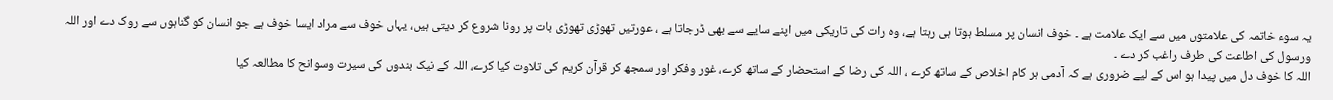یہ سوء خاتمہ کی علامتوں میں سے ایک علامت ہے ۔ خوف انسان پر مسلط ہوتا ہی رہتا ہے، وہ رات کی تاریکی میں اپنے سایے سے بھی ڈرجاتا ہے ، عورتیں تھوڑی تھوڑی بات پر رونا شروع کر دیتی ہیں، یہاں خوف سے مراد ایسا خوف ہے جو انسان کو گناہوں سے روک دے اور اللہ ورسول کی اطاعت کی طرف راغب کر دے ۔
اللہ کا خوف دل میں پیدا ہو اس کے لیے ضروری ہے کہ آدمی ہر کام اخلاص کے ساتھ کرے ، اللہ کی رضا کے استحضار کے ساتھ کرے، غور وفکر اور سمجھ کر قرآن کریم کی تلاوت کیا کرے، اللہ کے نیک بندوں کی سیرت وسوانح کا مطالعہ کیا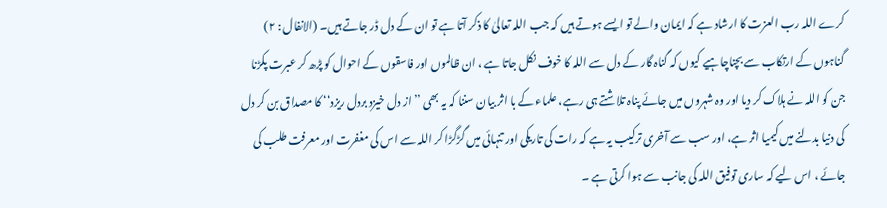کرے اللہ رب العزت کا ارشاد ہے کہ ایمان والے تو ایسے ہوتے ہیں کہ جب اللہ تعالیٰ کا ذکر آتا ہے تو ان کے دل ڈر جاتے ہیں۔ (الانفال : ۲) گناہوں کے ارتکاب سے بچناچاہیے کیوں کہ گناہ گار کے دل سے اللہ کا خوف نکل جاتا ہے ، ان ظالموں اور فاسقوں کے احوال کو پڑھ کر عبرت پکڑنا جن کو اللہ نے ہلاک کر دیا اور وہ شہروں میں جائے پناہ تلاشتے ہی رہے، علماء کے با اثر بیان سننا کہ یہ بھی ’’از دل خیزد بردل ریزد‘‘ کا مصداق بن کر دل کی دنیا بدلنے میں کیمیا اثر ہے، اور سب سے آخری ترکیب یہ ہے کہ رات کی تاریکی اور تنہائی میں گڑگڑا کر اللہ سے اس کی مغفرت اور معرفت طلب کی جائے ، اس لیے کہ ساری توفیق اللہ کی جانب سے ہوا کرتی ہے ۔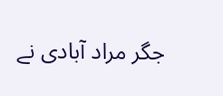جگر مراد آبادی نے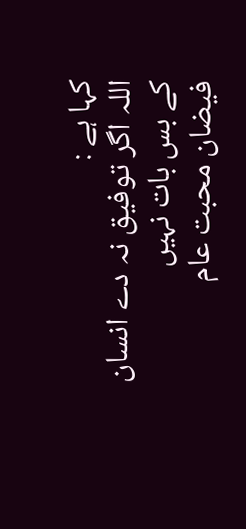کہا ہے :
اللہ اگر توفیق نہ دے انسان کے بس بات نہیں
فیضان محبت عام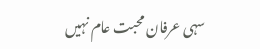سہی عرفان محبت عام نہیں